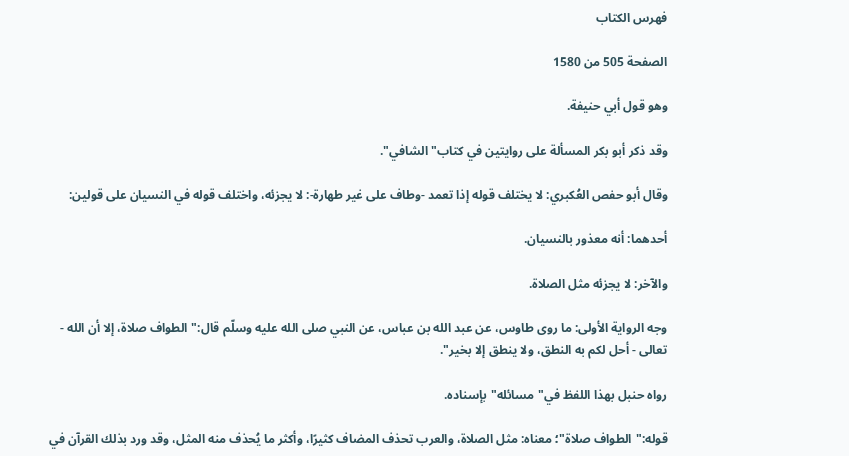فهرس الكتاب

الصفحة 505 من 1580

وهو قول أبي حنيفة.

وقد ذكر أبو بكر المسألة على روايتين في كتاب"الشافي".

وقال أبو حفص العُكبري: لا يختلف قوله إذا تعمد -وطاف على غير طهارة-: لا يجزئه، واختلف قوله في النسيان على قولين:

أحدهما: أنه معذور بالنسيان.

والآخر: لا يجزئه مثل الصلاة.

وجه الرواية الأولى: ما روى طاوس، عن عبد الله بن عباس، عن النبي صلى الله عليه وسلّم قال:"الطواف صلاة، إلا أن الله - تعالى - أحل لكم به النطق، ولا ينطق إلا بخير".

رواه حنبل بهذا اللفظ في"مسائله"بإسناده.

قوله:"الطواف صلاة"؛ معناه: مثل الصلاة، والعرب تحذف المضاف كثيرًا، وأكثر ما يُحذف منه المثل، وقد ورد بذلك القرآن في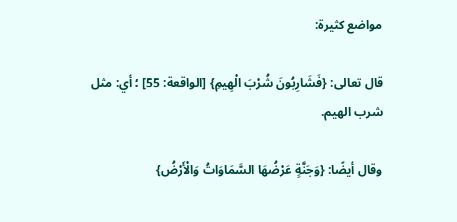مواضع كثيرة:

قال تعالى: {فَشَارِبُونَ شُرْبَ الْهِيمِ} [الواقعة: 55] ؛ أي: مثل شرب الهيم.

وقال أيضًا: {وَجَنَّةٍ عَرْضُهَا السَّمَاوَاتُ وَالْأَرْضُ}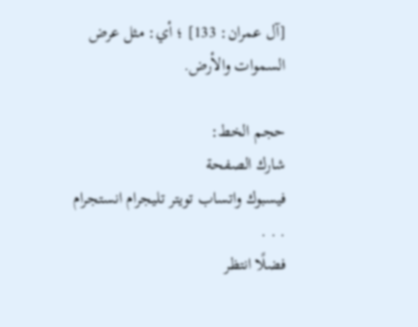[آل عمران: 133] ؛ أي: مثل عرض السموات والأرض.

حجم الخط:
شارك الصفحة
فيسبوك واتساب تويتر تليجرام انستجرام
. . .
فضلًا انتظر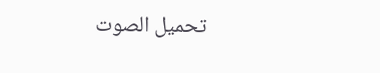تحميل الصوت